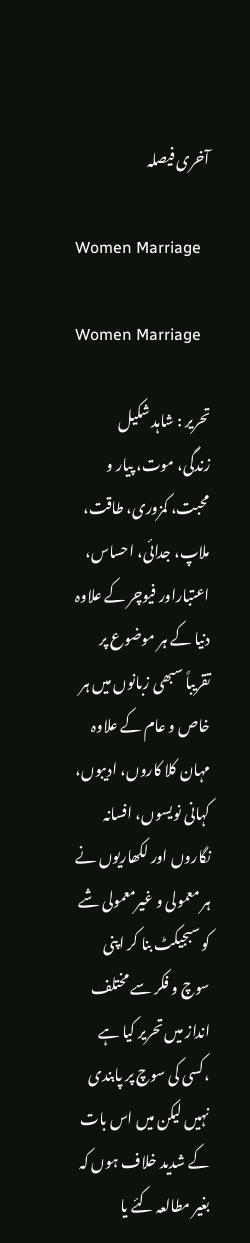آخری فیصلہ

Women Marriage

Women Marriage

تحریر : شاہد شکیل
زندگی، موت، پیار و محبت، کمزوری، طاقت، ملاپ، جدائی، احساس، اعتباراور فیوچر کے علاوہ دنیا کے ہر موضوع پر تقریباً سبھی زبانوں میں ہر خاص و عام کے علاوہ مہان کلا کاروں، ادیبوں، کہانی نویسوں، افسانہ نگاروں اور لکھاریوں نے ہر معمولی و غیرمعمولی شے کو سبجیکٹ بنا کر اپنی سوچ و فکر سے مختلف انداز میں تحریر کیا ہے ،کسی کی سوچ پر پابندی نہیں لیکن میں اس بات کے شدید خلاف ہوں کہ بغیر مطالعہ کئے یا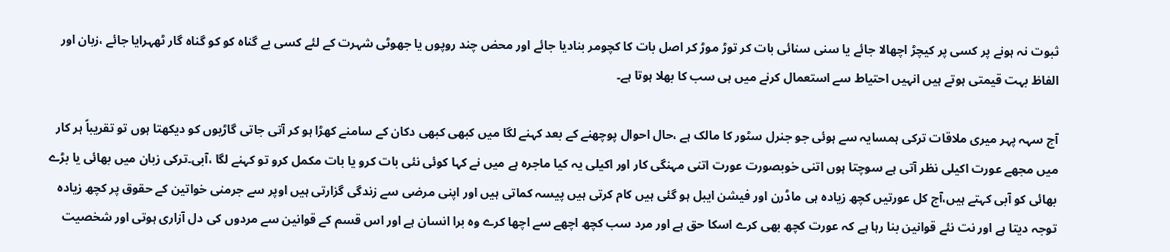ثبوت نہ ہونے پر کسی پر کیچڑ اچھالا جائے یا سنی سنائی بات کر توڑ موڑ کر اصل بات کا کچومر بنادیا جائے اور محض چند روپوں یا جھوٹی شہرت کے لئے کسی بے گناہ کو کو گناہ گار ٹھہرایا جائے ،زبان اور الفاظ بہت قیمتی ہوتے ہیں انہیں احتیاط سے استعمال کرنے میں ہی سب کا بھلا ہوتا ہے۔

آج سہہ پہر میری ملاقات ترکی ہمسایہ سے ہوئی جو جنرل سٹور کا مالک ہے ،حال احوال پوچھنے کے بعد کہنے لگا میں کبھی کبھی دکان کے سامنے کھڑا ہو کر آتی جاتی گاڑیوں کو دیکھتا ہوں تو تقریباً ہر کار میں مجھے عورت اکیلی نظر آتی ہے سوچتا ہوں اتنی خوبصورت عورت اتنی مہنگی کار اور اکیلی یہ کیا ماجرہ ہے میں نے کہا کوئی نئی بات کرو یا بات مکمل کرو تو کہنے لگا ،آبی۔ترکی زبان میں بھائی یا بڑے بھائی کو آبی کہتے ہیں،آج کل عورتیں کچھ زیادہ ہی ماڈرن اور فیشن ایبل ہو گئی ہیں کام کرتی ہیں پیسہ کماتی ہیں اور اپنی مرضی سے زندگی گزارتی ہیں اوپر سے جرمنی خواتین کے حقوق پر کچھ زیادہ توجہ دیتا ہے اور نت نئے قوانین بنا رہا ہے کہ عورت کچھ بھی کرے اسکا حق ہے اور مرد سب کچھ اچھے سے اچھا کرے وہ برا انسان ہے اور اس قسم کے قوانین سے مردوں کی دل آزاری ہوتی اور شخصیت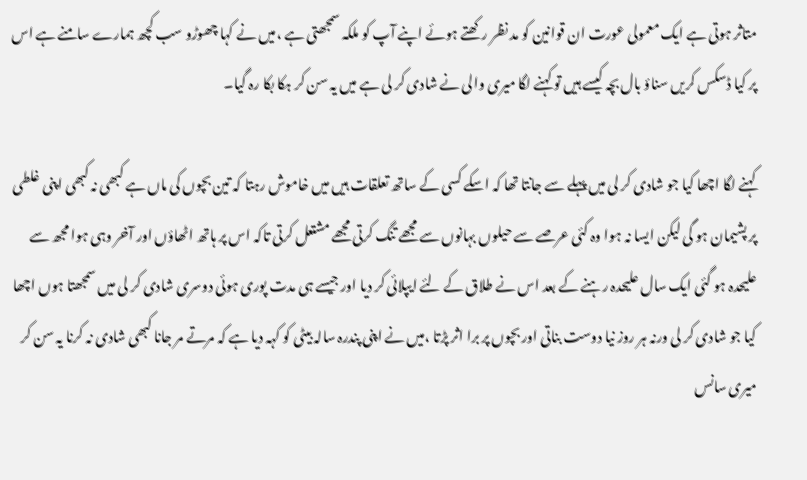متاثر ہوتی ہے ایک معمولی عورت ان قوانین کو مد نظر رکھتے ہوئے اپنے آپ کو ملکہ سمجھتی ہے ،میں نے کہا چھوڑو سب کچھ ہمارے سامنے ہے اس پر کیا ڈسکس کریں سناؤ بال بچہ کیسے ہیں تو کہنے لگا میری والی نے شادی کر لی ہے میں یہ سن کر ہکا بکا رہ گیا۔

کہنے لگا اچھا کیا جو شادی کر لی میں پہلے سے جانتا تھا کہ اسکے کسی کے ساتھ تعلقات ہیں میں خاموش رہتا کہ تین بچوں کی ماں ہے کبھی نہ کبھی اپنی غلطی پر پشیمان ہو گی لیکن ایسا نہ ہوا وہ کئی عرصے سے حیلوں بہانوں سے مجھے تنگ کرتی مجھے مشتعل کرتی تاکہ اس پر ہاتھ اٹھاؤں اور آخر وہی ہوا مجھ سے علیحدہ ہو گئی ایک سال علیحدہ رہنے کے بعد اس نے طلاق کے لئے ایپلائی کر دیا اور جیسے ہی مدت پوری ہوئی دوسری شادی کر لی میں سمجھتا ہوں اچھا کیا جو شادی کر لی ورنہ ہر روز نیا دوست بناتی اور بچوں پر برا اثر پڑتا ،میں نے اپنی پندرہ سالہ بیٹی کو کہہ دیا ہے کہ مرتے مر جانا کبھی شادی نہ کرنا یہ سن کر میری سانس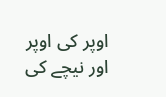اوپر کی اوپر اور نیچے کی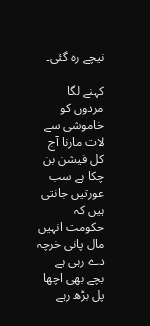نیچے رہ گئی۔

کہنے لگا مردوں کو خاموشی سے لات مارنا آج کل فیشن بن چکا ہے سب عورتیں جانتی ہیں کہ حکومت انہیں مال پانی خرچہ دے رہی ہے بچے بھی اچھا پل بڑھ رہے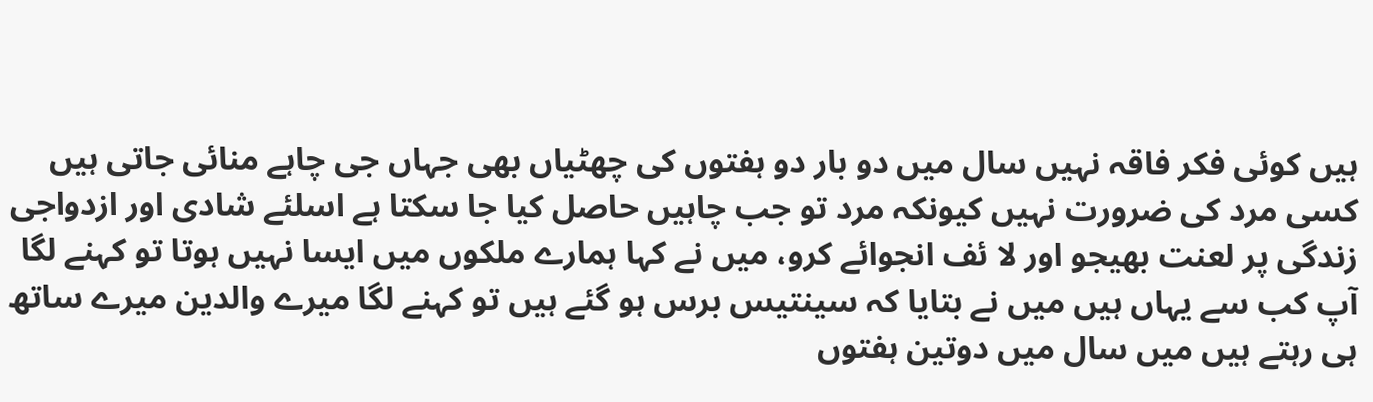ہیں کوئی فکر فاقہ نہیں سال میں دو بار دو ہفتوں کی چھٹیاں بھی جہاں جی چاہے منائی جاتی ہیں کسی مرد کی ضرورت نہیں کیونکہ مرد تو جب چاہیں حاصل کیا جا سکتا ہے اسلئے شادی اور ازدواجی زندگی پر لعنت بھیجو اور لا ئف انجوائے کرو، میں نے کہا ہمارے ملکوں میں ایسا نہیں ہوتا تو کہنے لگا آپ کب سے یہاں ہیں میں نے بتایا کہ سینتیس برس ہو گئے ہیں تو کہنے لگا میرے والدین میرے ساتھ ہی رہتے ہیں میں سال میں دوتین ہفتوں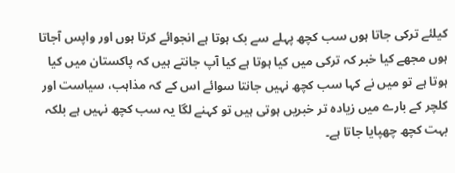کیلئے ترکی جاتا ہوں سب کچھ پہلے سے بک ہوتا ہے انجوائے کرتا ہوں اور واپس آجاتا ہوں مجھے کیا خبر کہ ترکی میں کیا ہوتا ہے کیا آپ جانتے ہیں کہ پاکستان میں کیا ہوتا ہے تو میں نے کہا سب کچھ نہیں جانتا سوائے اس کے کہ مذاہب، سیاست اور کلچر کے بارے میں زیادہ تر خبریں ہوتی ہیں تو کہنے لگا یہ سب کچھ نہیں ہے بلکہ بہت کچھ چھپایا جاتا ہے۔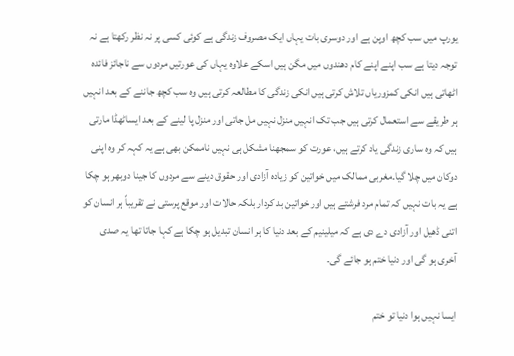یورپ میں سب کچھ اوپن ہے اور دوسری بات یہاں ایک مصروف زندگی ہے کوئی کسی پر نہ نظر رکھتا ہے نہ توجہ دیتا ہے سب اپنے اپنے کام دھندوں میں مگن ہیں اسکے علاوہ یہاں کی عورتیں مردوں سے ناجائز فائدہ اٹھاتی ہیں انکی کمزوریاں تلاش کرتی ہیں انکی زندگی کا مطالعہ کرتی ہیں وہ سب کچھ جاننے کے بعد انہیں ہر طریقے سے استعمال کرتی ہیں جب تک انہیں منزل نہیں مل جاتی اور منزل پا لینے کے بعد ایساٹھڈا مارتی ہیں کہ وہ ساری زندگی یاد کرتے ہیں، عورت کو سمجھنا مشکل ہی نہیں ناممکن بھی ہے یہ کہہ کر وہ اپنی دوکان میں چلا گیا۔مغربی ممالک میں خواتین کو زیادہ آزادی اور حقوق دینے سے مردوں کا جینا دوبھر ہو چکا ہے یہ بات نہیں کہ تمام مرد فرشتے ہیں اور خواتین بد کردار بلکہ حالات اور موقع پرستی نے تقریباً ہر انسان کو اتنی ڈھیل اور آزادی دے دی ہے کہ میلینیم کے بعد دنیا کا ہر انسان تبدیل ہو چکا ہے کہا جاتا تھا یہ صدی آخری ہو گی اور دنیا ختم ہو جائے گی۔

ایسا نہیں ہوا دنیا تو ختم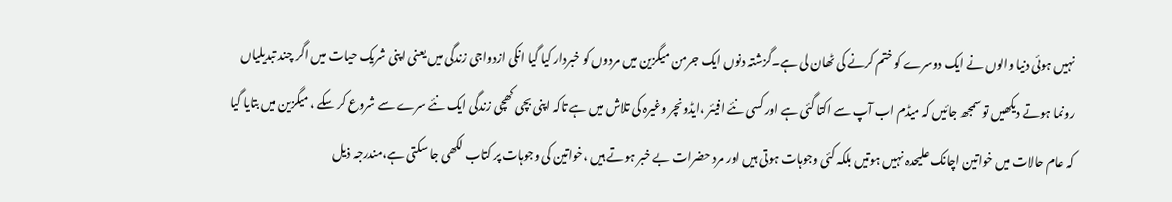نہیں ہوئی دنیا والوں نے ایک دوسرے کو ختم کرنے کی ٹھان لی ہے۔گزشتہ دنوں ایک جرمن میگزین میں مردوں کو خبردار کیا گیا انکی ازدواجی زندگی میں یعنی اپنی شریک حیات میں اگر چند تبدیلیاں رونما ہوتے دیکھیں تو سمجھ جائیں کہ میڈم اب آپ سے اکتا گئی ہے اور کسی نئے افیئر ،ایڈونچر وغیرہ کی تلاش میں ہے تاکہ اپنی بچی کھچی زندگی ایک نئے سرے سے شروع کر سکے ، میگزین میں بتایا گیا کہ عام حالات میں خواتین اچانک علیحدہ نہیں ہوتیں بلکہ کئی وجوہات ہوتی ہیں اور مرد حضرات بے خبر ہوتے ہیں ،خواتین کی وجوہات پر کتاب لکھی جا سکتی ہے،مندرجہ ذیل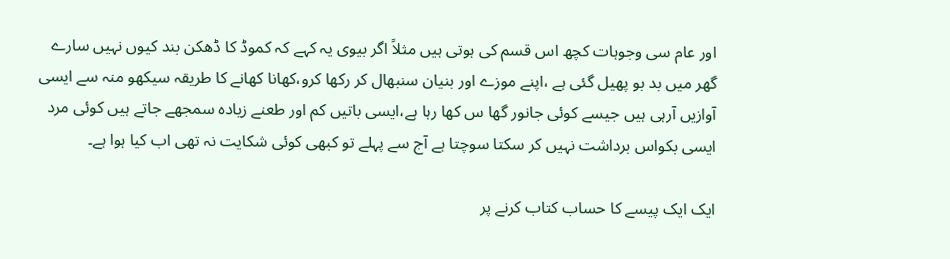اور عام سی وجوہات کچھ اس قسم کی ہوتی ہیں مثلاً اگر بیوی یہ کہے کہ کموڈ کا ڈھکن بند کیوں نہیں سارے گھر میں بد بو پھیل گئی ہے ،اپنے موزے اور بنیان سنبھال کر رکھا کرو،کھانا کھانے کا طریقہ سیکھو منہ سے ایسی آوازیں آرہی ہیں جیسے کوئی جانور گھا س کھا رہا ہے،ایسی باتیں کم اور طعنے زیادہ سمجھے جاتے ہیں کوئی مرد ایسی بکواس برداشت نہیں کر سکتا سوچتا ہے آج سے پہلے تو کبھی کوئی شکایت نہ تھی اب کیا ہوا ہے۔

ایک ایک پیسے کا حساب کتاب کرنے پر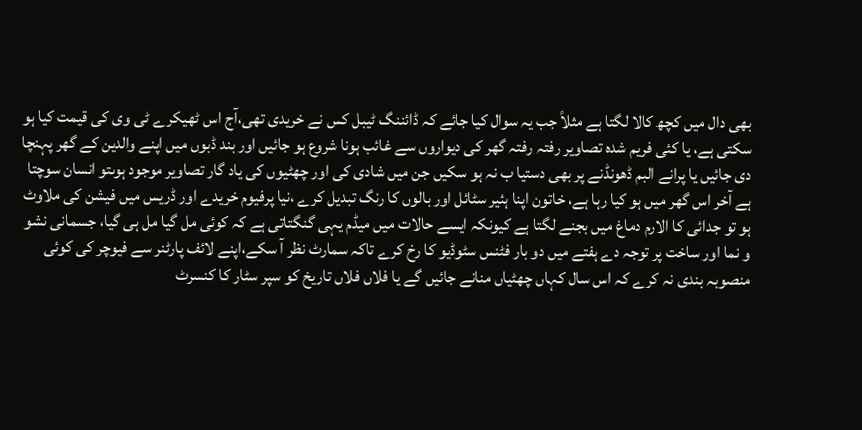بھی دال میں کچھ کالا لگتا ہے مثلاً جب یہ سوال کیا جائے کہ ڈائننگ ٹیبل کس نے خریدی تھی،آج اس ٹھیکرے ٹی وی کی قیمت کیا ہو سکتی ہے، یا کئی فریم شدہ تصاویر رفتہ رفتہ گھر کی دیواروں سے غائب ہونا شروع ہو جائیں اور بند ڈبوں میں اپنے والدین کے گھر پہنچا دی جائیں یا پرانے البم ڈھونڈنے پر بھی دستیا ب نہ ہو سکیں جن میں شادی کی اور چھٹیوں کی یاد گار تصاویر موجود ہوںتو انسان سوچتا ہے آخر اس گھر میں ہو کیا رہا ہے، خاتون اپنا ہئیر سٹائل اور بالوں کا رنگ تبدیل کرے ،نیا پرفیوم خریدے اور ڈریس میں فیشن کی ملاوٹ ہو تو جدائی کا الارم دماغ میں بجنے لگتا ہے کیونکہ ایسے حالات میں میڈم یہی گنگتاتی ہے کہ کوئی مل گیا مل ہی گیا، جسمانی نشو و نما اور ساخت پر توجہ دے ہفتے میں دو بار فٹنس سٹوڈیو کا رخ کرے تاکہ سمارٹ نظر آ سکے،اپنے لائف پارٹنر سے فیوچر کی کوئی منصوبہ بندی نہ کرے کہ اس سال کہاں چھٹیاں منانے جائیں گے یا فلاں فلاں تاریخ کو سپر سٹار کا کنسرٹ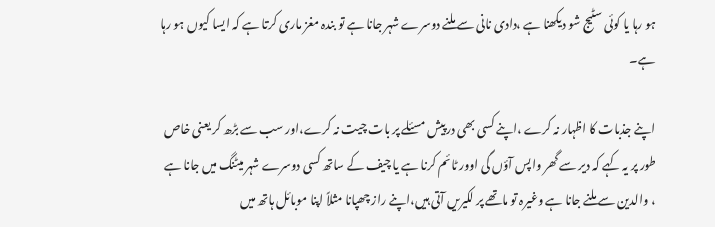ہو رہا یا کوئی سٹیج شو دیکھنا ہے ،دادی نانی سے ملنے دوسرے شہر جانا ہے تو بندہ مغز ماری کرتا ہے کہ ایسا کیوں ہو رہا ہے۔

اپنے جذبات کا اظہار نہ کرے ،اپنے کسی بھی درپیش مسئلے پر بات چیت نہ کرے،اور سب سے بڑھ کر یعنی خاص طور پر یہ کہے کہ دیر سے گھر واپس آؤں گی اوور ٹائم کرنا ہے یا چیف کے ساتھ کسی دوسرے شہر میٹنگ میں جانا ہے ، والدین سے ملنے جانا ہے وغیرہ تو ماتھے پر لکیریں آتی ہیں،اپنے راز چھپانا مثلاً اپنا موبائل ہاتھ میں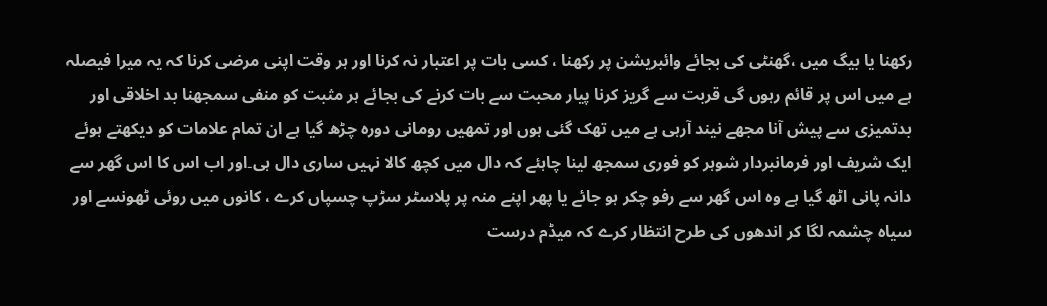رکھنا یا بیگ میں ،گھنٹی کی بجائے وائبریشن پر رکھنا ، کسی بات پر اعتبار نہ کرنا اور ہر وقت اپنی مرضی کرنا کہ یہ میرا فیصلہ ہے میں اس پر قائم رہوں گی قربت سے گریز کرنا پیار محبت سے بات کرنے کی بجائے ہر مثبت کو منفی سمجھنا بد اخلاقی اور بدتمیزی سے پیش آنا مجھے نیند آرہی ہے میں تھک گئی ہوں اور تمھیں رومانی دورہ چڑھ گیا ہے ان تمام علامات کو دیکھتے ہوئے ایک شریف اور فرمانبردار شوہر کو فوری سمجھ لینا چاہئے کہ دال میں کچھ کالا نہیں ساری دال ہی۔اور اب اس کا اس گھر سے دانہ پانی اٹھ گیا ہے وہ اس گھر سے رفو چکر ہو جائے یا پھر اپنے منہ پر پلاسٹر سڑپ چسپاں کرے ، کانوں میں روئی ٹھونسے اور سیاہ چشمہ لگا کر اندھوں کی طرح انتظار کرے کہ میڈم درست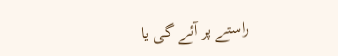راستے پر آئے گی یا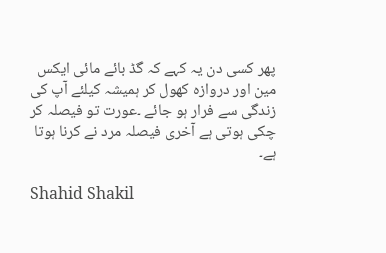پھر کسی دن یہ کہے کہ گڈ بائے مائی ایکس مین اور دروازہ کھول کر ہمیشہ کیلئے آپ کی زندگی سے فرار ہو جائے ۔عورت تو فیصلہ کر چکی ہوتی ہے آخری فیصلہ مرد نے کرنا ہوتا ہے۔

Shahid Shakil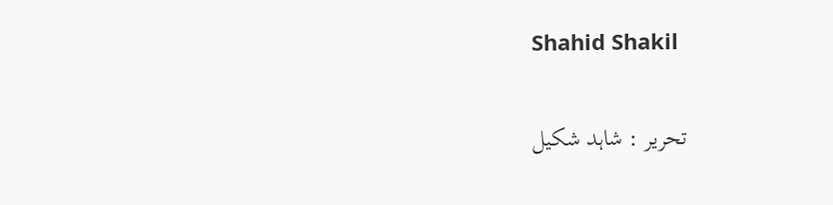Shahid Shakil

تحریر : شاہد شکیل